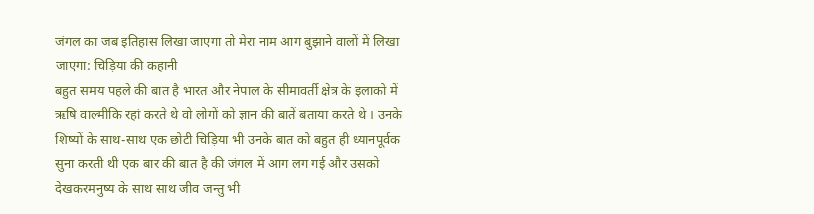जंगल का जब इतिहास लिखा जाएगा तो मेरा नाम आग बुझाने वालों में लिखा जाएगा: चिड़िया की कहानी
बहुत समय पहले की बात है भारत और नेपाल के सीमावर्ती क्षेत्र के इलाको में ऋषि वाल्मीकि रहां करते थे वो लोगों को ज्ञान की बातें बताया करते थे । उनके शिष्यों के साथ-साथ एक छोटी चिड़िया भी उनके बात को बहुत ही ध्यानपूर्वक सुना करती थी एक बार की बात है की जंगल में आग लग गई और उसको देखकरमनुष्य के साथ साथ जीव जन्तु भी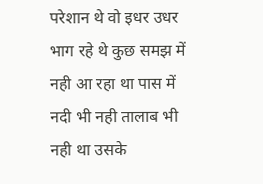परेशान थे वो इधर उधर भाग रहे थे कुछ समझ में नही आ रहा था पास में नदी भी नही तालाब भी नही था उसके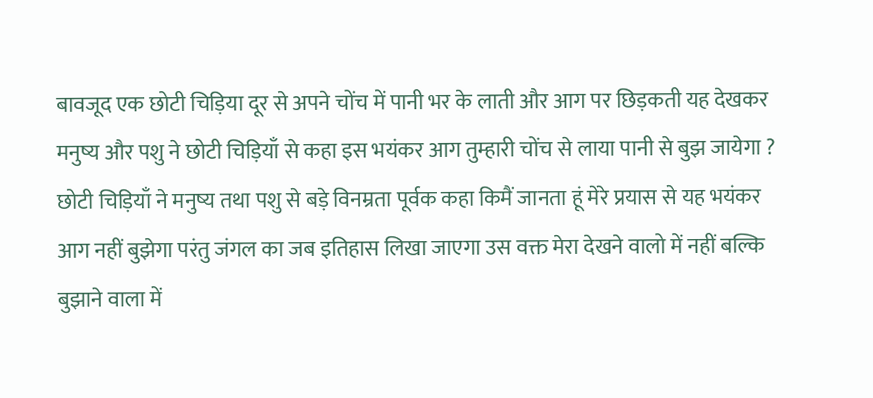बावजूद एक छोटी चिड़िया दूर से अपने चोंच में पानी भर के लाती और आग पर छिड़कती यह देखकर मनुष्य और पशु ने छोटी चिड़ियाँ से कहा इस भयंकर आग तुम्हारी चोंच से लाया पानी से बुझ जायेगा ? छोटी चिड़ियाँ ने मनुष्य तथा पशु से बड़े विनम्रता पूर्वक कहा किमैं जानता हूं मेरे प्रयास से यह भयंकर आग नहीं बुझेगा परंतु जंगल का जब इतिहास लिखा जाएगा उस वक्त मेरा देखने वालो में नहीं बल्कि बुझाने वाला में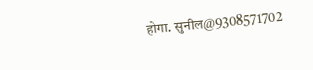होगा. सुनील@9308571702